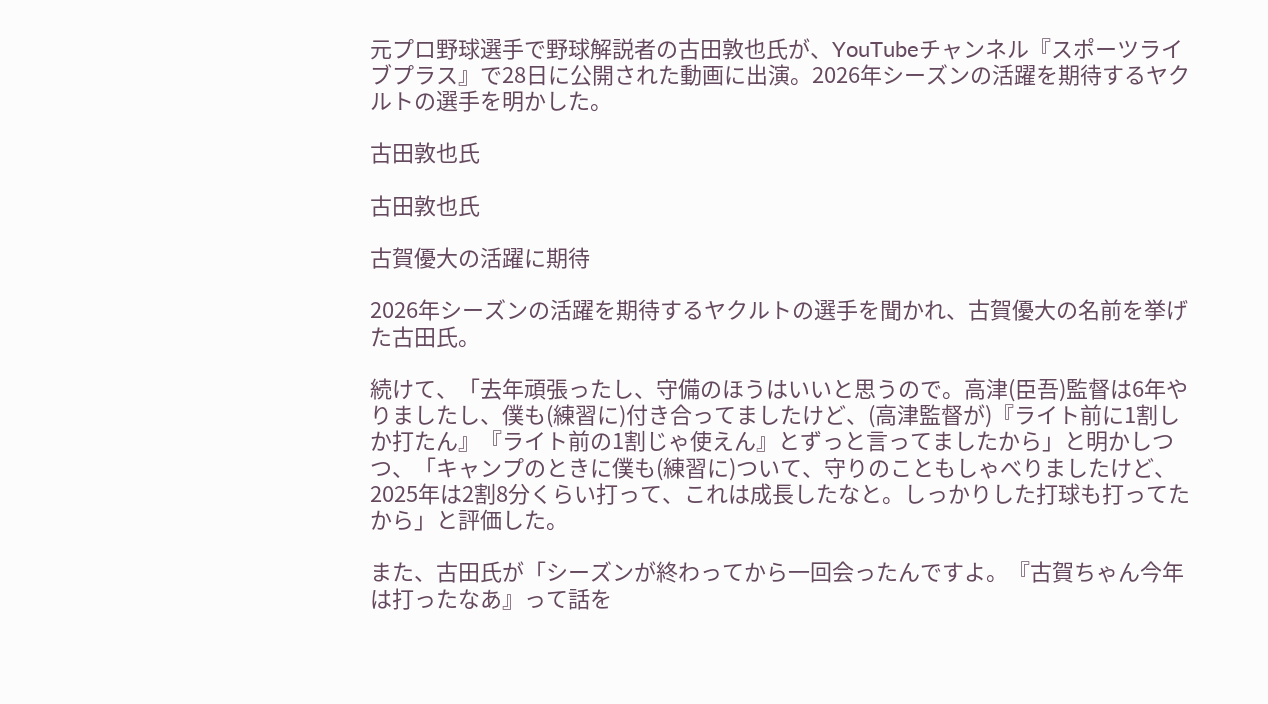元プロ野球選手で野球解説者の古田敦也氏が、YouTubeチャンネル『スポーツライブプラス』で28日に公開された動画に出演。2026年シーズンの活躍を期待するヤクルトの選手を明かした。

古田敦也氏

古田敦也氏

古賀優大の活躍に期待

2026年シーズンの活躍を期待するヤクルトの選手を聞かれ、古賀優大の名前を挙げた古田氏。

続けて、「去年頑張ったし、守備のほうはいいと思うので。高津(臣吾)監督は6年やりましたし、僕も(練習に)付き合ってましたけど、(高津監督が)『ライト前に1割しか打たん』『ライト前の1割じゃ使えん』とずっと言ってましたから」と明かしつつ、「キャンプのときに僕も(練習に)ついて、守りのこともしゃべりましたけど、2025年は2割8分くらい打って、これは成長したなと。しっかりした打球も打ってたから」と評価した。

また、古田氏が「シーズンが終わってから一回会ったんですよ。『古賀ちゃん今年は打ったなあ』って話を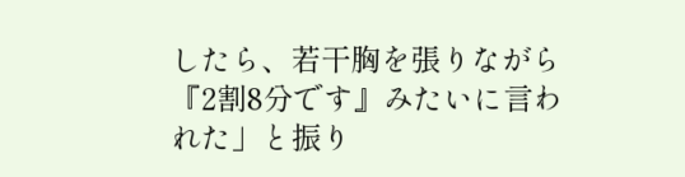したら、若干胸を張りながら『2割8分です』みたいに言われた」と振り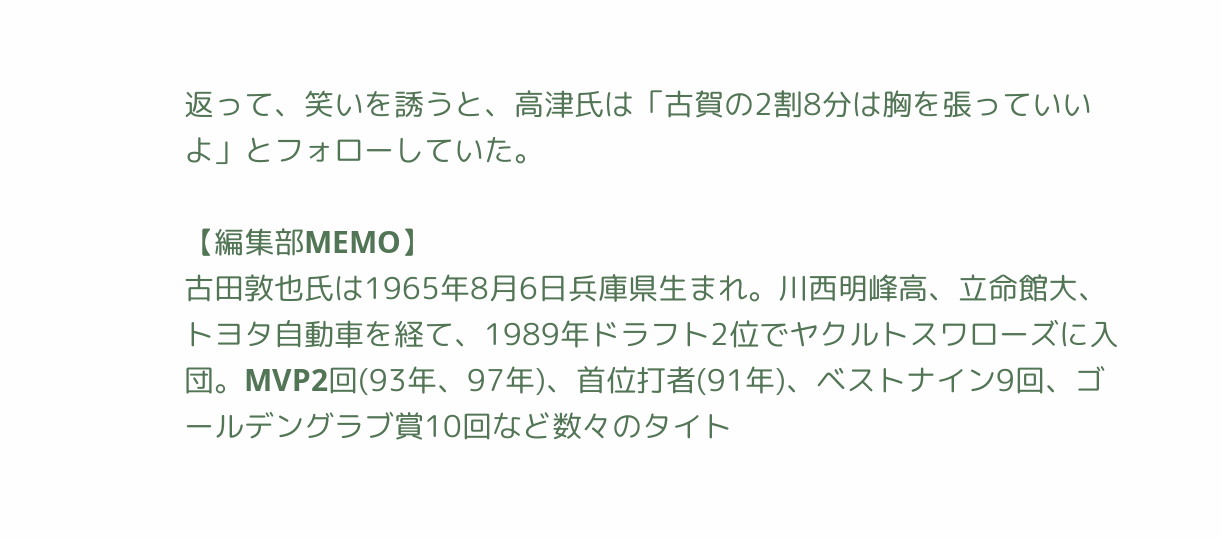返って、笑いを誘うと、高津氏は「古賀の2割8分は胸を張っていいよ」とフォローしていた。

【編集部MEMO】
古田敦也氏は1965年8月6日兵庫県生まれ。川西明峰高、立命館大、トヨタ自動車を経て、1989年ドラフト2位でヤクルトスワローズに入団。MVP2回(93年、97年)、首位打者(91年)、ベストナイン9回、ゴールデングラブ賞10回など数々のタイト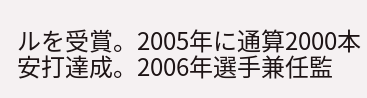ルを受賞。2005年に通算2000本安打達成。2006年選手兼任監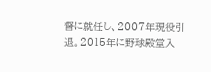督に就任し、2007年現役引退。2015年に野球殿堂入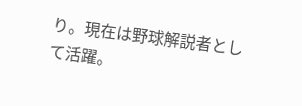り。現在は野球解説者として活躍。